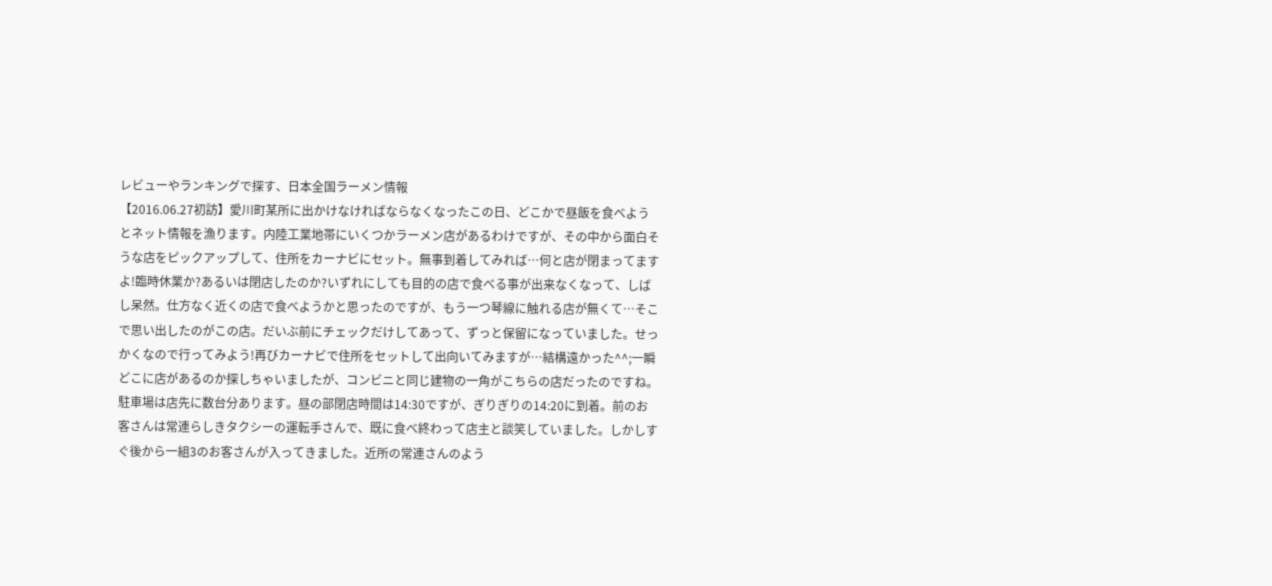レビューやランキングで探す、日本全国ラーメン情報
【2016.06.27初訪】愛川町某所に出かけなければならなくなったこの日、どこかで昼飯を食べようとネット情報を漁ります。内陸工業地帯にいくつかラーメン店があるわけですが、その中から面白そうな店をピックアップして、住所をカーナビにセット。無事到着してみれば…何と店が閉まってますよ!臨時休業か?あるいは閉店したのか?いずれにしても目的の店で食べる事が出来なくなって、しばし呆然。仕方なく近くの店で食べようかと思ったのですが、もう一つ琴線に触れる店が無くて…そこで思い出したのがこの店。だいぶ前にチェックだけしてあって、ずっと保留になっていました。せっかくなので行ってみよう!再びカーナビで住所をセットして出向いてみますが…結構遠かった^^;一瞬どこに店があるのか探しちゃいましたが、コンビニと同じ建物の一角がこちらの店だったのですね。駐車場は店先に数台分あります。昼の部閉店時間は14:30ですが、ぎりぎりの14:20に到着。前のお客さんは常連らしきタクシーの運転手さんで、既に食べ終わって店主と談笑していました。しかしすぐ後から一組3のお客さんが入ってきました。近所の常連さんのよう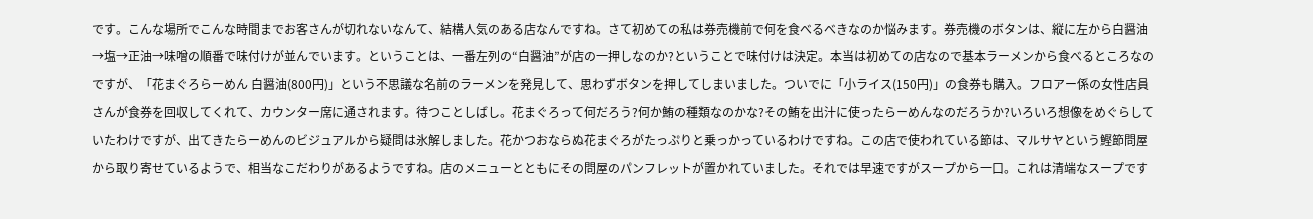です。こんな場所でこんな時間までお客さんが切れないなんて、結構人気のある店なんですね。さて初めての私は券売機前で何を食べるべきなのか悩みます。券売機のボタンは、縦に左から白醤油→塩→正油→味噌の順番で味付けが並んでいます。ということは、一番左列の“白醤油”が店の一押しなのか?ということで味付けは決定。本当は初めての店なので基本ラーメンから食べるところなのですが、「花まぐろらーめん 白醤油(800円)」という不思議な名前のラーメンを発見して、思わずボタンを押してしまいました。ついでに「小ライス(150円)」の食券も購入。フロアー係の女性店員さんが食券を回収してくれて、カウンター席に通されます。待つことしばし。花まぐろって何だろう?何か鮪の種類なのかな?その鮪を出汁に使ったらーめんなのだろうか?いろいろ想像をめぐらしていたわけですが、出てきたらーめんのビジュアルから疑問は氷解しました。花かつおならぬ花まぐろがたっぷりと乗っかっているわけですね。この店で使われている節は、マルサヤという鰹節問屋から取り寄せているようで、相当なこだわりがあるようですね。店のメニューとともにその問屋のパンフレットが置かれていました。それでは早速ですがスープから一口。これは清端なスープです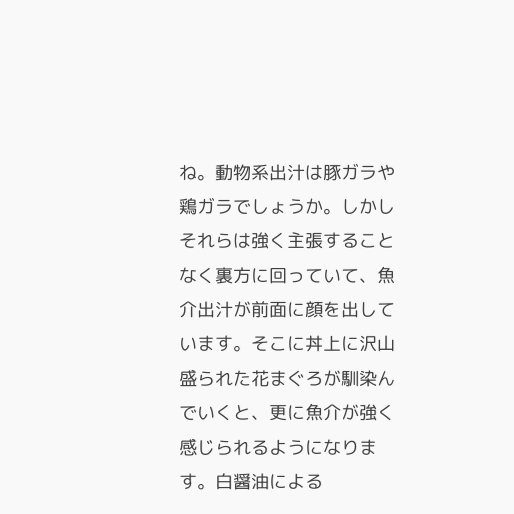ね。動物系出汁は豚ガラや鶏ガラでしょうか。しかしそれらは強く主張することなく裏方に回っていて、魚介出汁が前面に顔を出しています。そこに丼上に沢山盛られた花まぐろが馴染んでいくと、更に魚介が強く感じられるようになります。白醤油による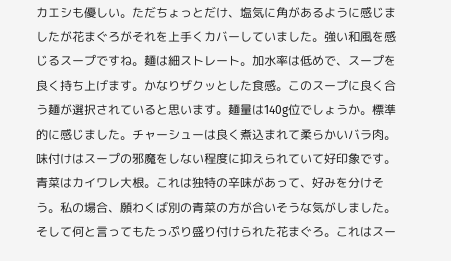カエシも優しい。ただちょっとだけ、塩気に角があるように感じましたが花まぐろがそれを上手くカバーしていました。強い和風を感じるスープですね。麺は細ストレート。加水率は低めで、スープを良く持ち上げます。かなりザクッとした食感。このスープに良く合う麺が選択されていると思います。麺量は140g位でしょうか。標準的に感じました。チャーシューは良く煮込まれて柔らかいバラ肉。味付けはスープの邪魔をしない程度に抑えられていて好印象です。青菜はカイワレ大根。これは独特の辛味があって、好みを分けそう。私の場合、願わくば別の青菜の方が合いそうな気がしました。そして何と言ってもたっぷり盛り付けられた花まぐろ。これはスー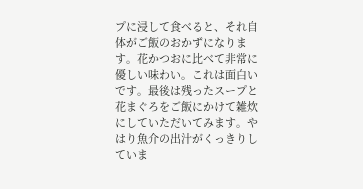プに浸して食べると、それ自体がご飯のおかずになります。花かつおに比べて非常に優しい味わい。これは面白いです。最後は残ったスープと花まぐろをご飯にかけて雑炊にしていただいてみます。やはり魚介の出汁がくっきりしていま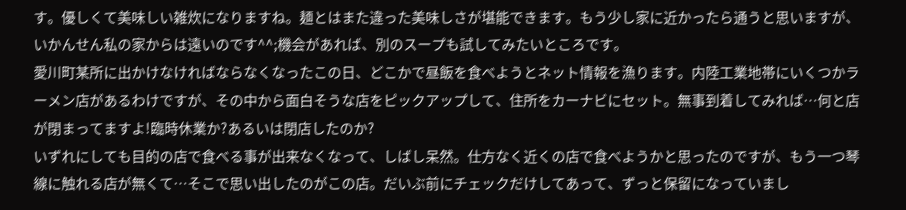す。優しくて美味しい雑炊になりますね。麺とはまた違った美味しさが堪能できます。もう少し家に近かったら通うと思いますが、いかんせん私の家からは遠いのです^^;機会があれば、別のスープも試してみたいところです。
愛川町某所に出かけなければならなくなったこの日、どこかで昼飯を食べようとネット情報を漁ります。内陸工業地帯にいくつかラーメン店があるわけですが、その中から面白そうな店をピックアップして、住所をカーナビにセット。無事到着してみれば…何と店が閉まってますよ!臨時休業か?あるいは閉店したのか?
いずれにしても目的の店で食べる事が出来なくなって、しばし呆然。仕方なく近くの店で食べようかと思ったのですが、もう一つ琴線に触れる店が無くて…そこで思い出したのがこの店。だいぶ前にチェックだけしてあって、ずっと保留になっていまし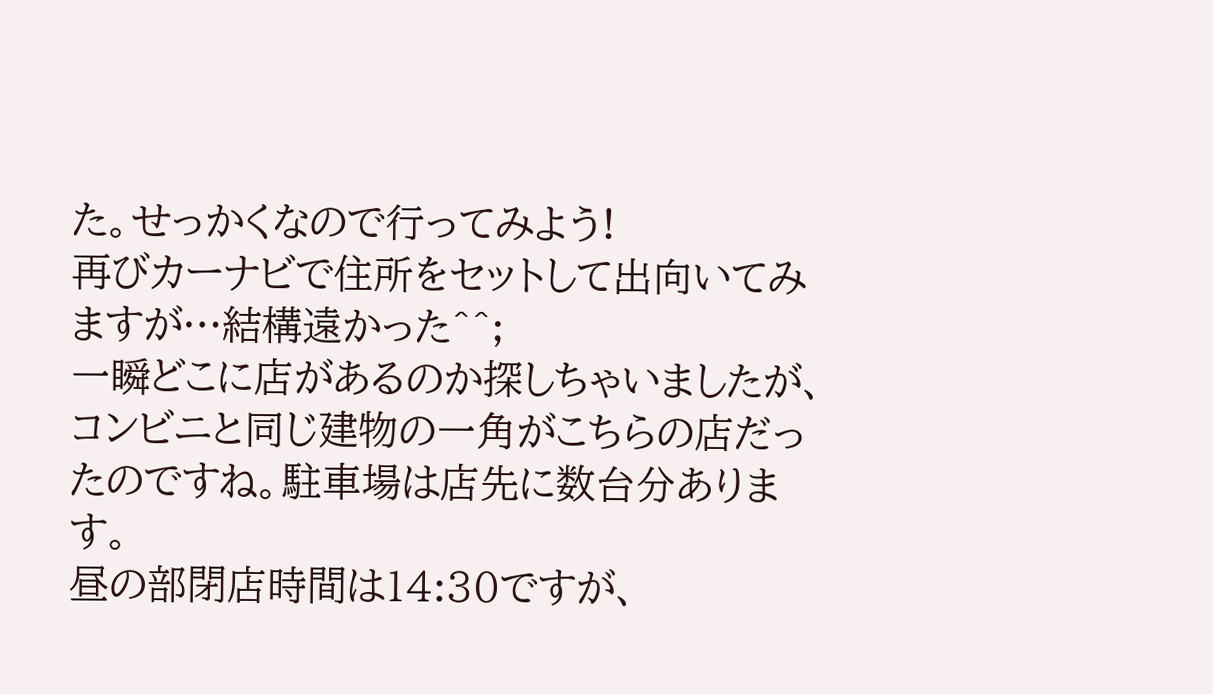た。せっかくなので行ってみよう!
再びカーナビで住所をセットして出向いてみますが…結構遠かった^^;
一瞬どこに店があるのか探しちゃいましたが、コンビニと同じ建物の一角がこちらの店だったのですね。駐車場は店先に数台分あります。
昼の部閉店時間は14:30ですが、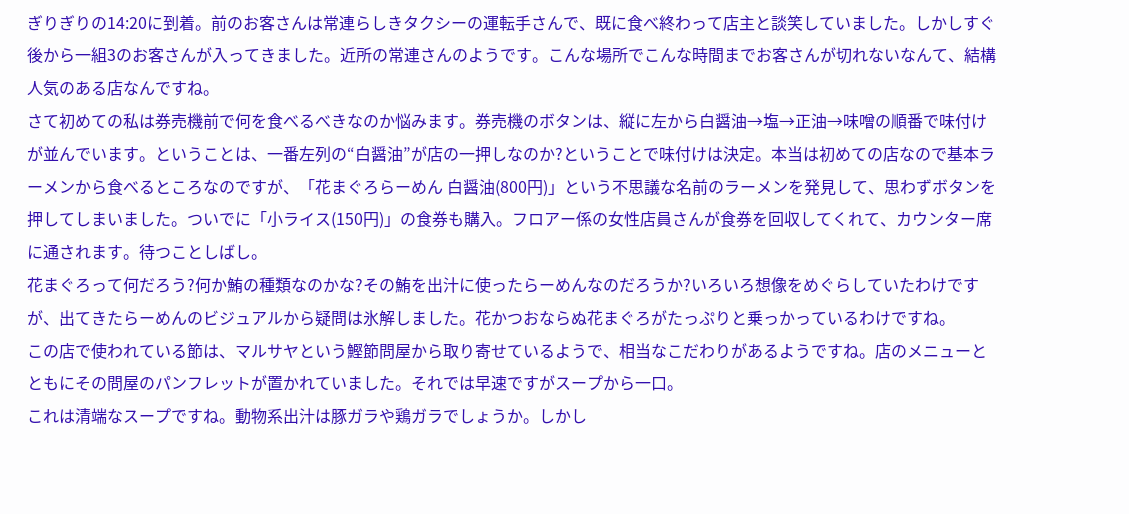ぎりぎりの14:20に到着。前のお客さんは常連らしきタクシーの運転手さんで、既に食べ終わって店主と談笑していました。しかしすぐ後から一組3のお客さんが入ってきました。近所の常連さんのようです。こんな場所でこんな時間までお客さんが切れないなんて、結構人気のある店なんですね。
さて初めての私は券売機前で何を食べるべきなのか悩みます。券売機のボタンは、縦に左から白醤油→塩→正油→味噌の順番で味付けが並んでいます。ということは、一番左列の“白醤油”が店の一押しなのか?ということで味付けは決定。本当は初めての店なので基本ラーメンから食べるところなのですが、「花まぐろらーめん 白醤油(800円)」という不思議な名前のラーメンを発見して、思わずボタンを押してしまいました。ついでに「小ライス(150円)」の食券も購入。フロアー係の女性店員さんが食券を回収してくれて、カウンター席に通されます。待つことしばし。
花まぐろって何だろう?何か鮪の種類なのかな?その鮪を出汁に使ったらーめんなのだろうか?いろいろ想像をめぐらしていたわけですが、出てきたらーめんのビジュアルから疑問は氷解しました。花かつおならぬ花まぐろがたっぷりと乗っかっているわけですね。
この店で使われている節は、マルサヤという鰹節問屋から取り寄せているようで、相当なこだわりがあるようですね。店のメニューとともにその問屋のパンフレットが置かれていました。それでは早速ですがスープから一口。
これは清端なスープですね。動物系出汁は豚ガラや鶏ガラでしょうか。しかし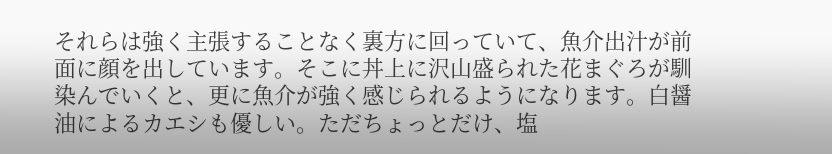それらは強く主張することなく裏方に回っていて、魚介出汁が前面に顔を出しています。そこに丼上に沢山盛られた花まぐろが馴染んでいくと、更に魚介が強く感じられるようになります。白醤油によるカエシも優しい。ただちょっとだけ、塩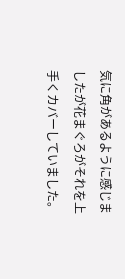気に角があるように感じましたが花まぐろがそれを上手くカバーしていました。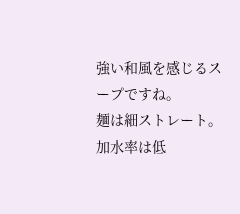強い和風を感じるスープですね。
麺は細ストレート。加水率は低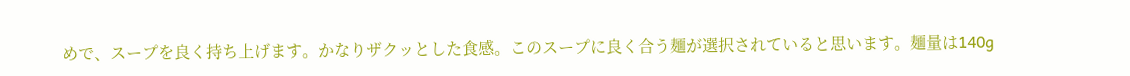めで、スープを良く持ち上げます。かなりザクッとした食感。このスープに良く合う麺が選択されていると思います。麺量は140g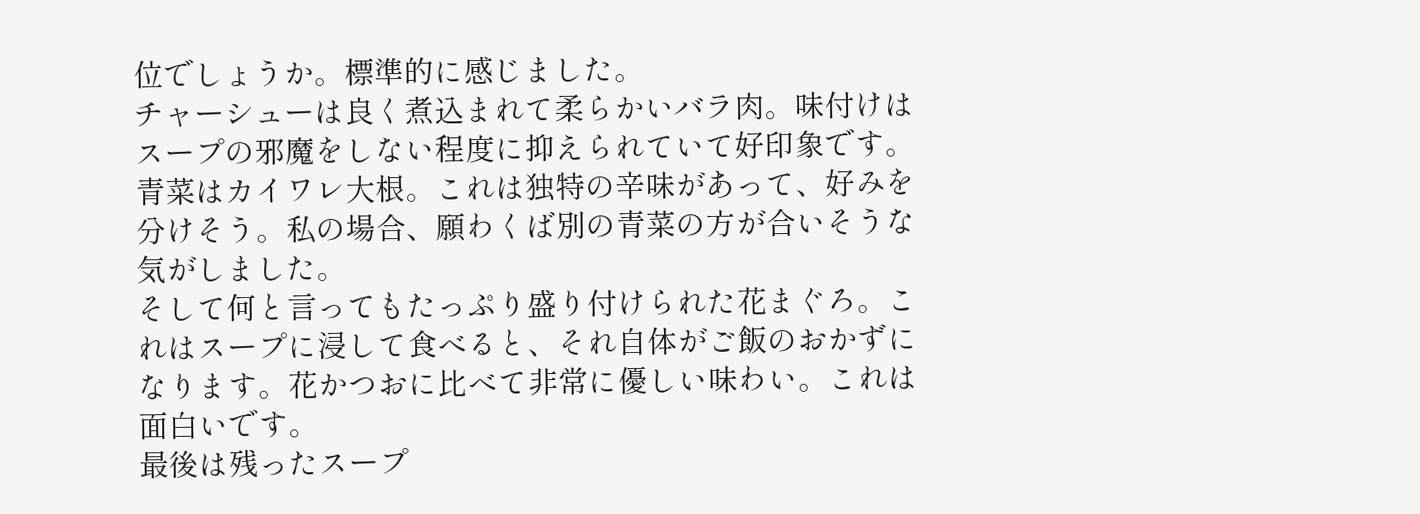位でしょうか。標準的に感じました。
チャーシューは良く煮込まれて柔らかいバラ肉。味付けはスープの邪魔をしない程度に抑えられていて好印象です。
青菜はカイワレ大根。これは独特の辛味があって、好みを分けそう。私の場合、願わくば別の青菜の方が合いそうな気がしました。
そして何と言ってもたっぷり盛り付けられた花まぐろ。これはスープに浸して食べると、それ自体がご飯のおかずになります。花かつおに比べて非常に優しい味わい。これは面白いです。
最後は残ったスープ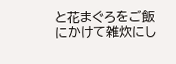と花まぐろをご飯にかけて雑炊にし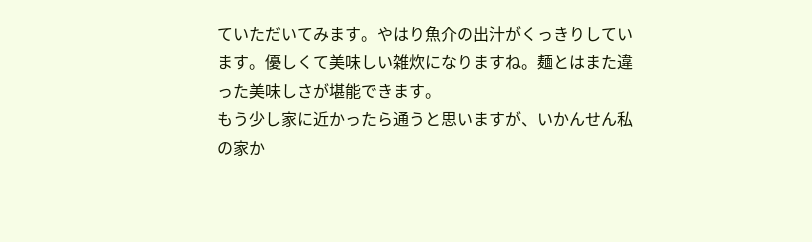ていただいてみます。やはり魚介の出汁がくっきりしています。優しくて美味しい雑炊になりますね。麺とはまた違った美味しさが堪能できます。
もう少し家に近かったら通うと思いますが、いかんせん私の家か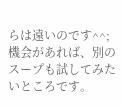らは遠いのです^^;
機会があれば、別のスープも試してみたいところです。